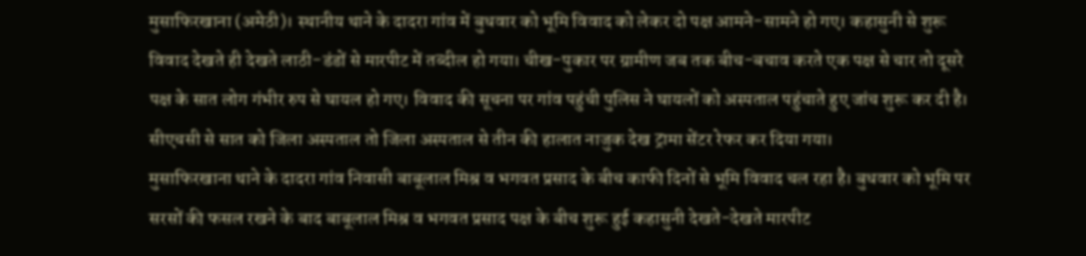मुसाफिरखाना (अमेठी)। स्थानीय थाने के दादरा गांव में बुधवार को भूमि विवाद को लेकर दो पक्ष आमने-सामने हो गए। कहासुनी से शुरू विवाद देखते ही देखते लाठी-डंडों से मारपीट में तब्दील हो गया। चीख-पुकार पर ग्रामीण जब तक बीच-बचाव करते एक पक्ष से चार तो दूसरे पक्ष के सात लोग गंभीर रुप से घायल हो गए। विवाद की सूचना पर गांव पहुंची पुलिस ने घायलों को अस्पताल पहुंचाते हुए जांच शुरू कर दी है। सीएचसी से सात को जिला अस्पताल तो जिला अस्पताल से तीन की हालात नाजुक देख ट्रामा सेंटर रेफर कर दिया गया।
मुसाफिरखाना थाने के दादरा गांव निवासी बाबूलाल मिश्र व भगवत प्रसाद के बीच काफी दिनों से भूमि विवाद चल रहा है। बुधवार को भूमि पर सरसों की फसल रखने के बाद बाबूलाल मिश्र व भगवत प्रसाद पक्ष के बीच शुरू हुई कहासुनी देखते-देखते मारपीट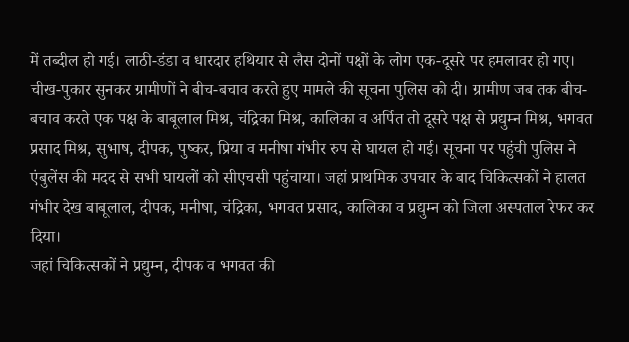में तब्दील हो गई। लाठी-डंडा व धारदार हथियार से लैस दोनों पक्षों के लोग एक-दूसरे पर हमलावर हो गए।
चीख-पुकार सुनकर ग्रामीणों ने बीच-बचाव करते हुए मामले की सूचना पुलिस को दी। ग्रामीण जब तक बीच-बचाव करते एक पक्ष के बाबूलाल मिश्र, चंद्रिका मिश्र, कालिका व अर्पित तो दूसरे पक्ष से प्रद्युम्न मिश्र, भगवत प्रसाद मिश्र, सुभाष, दीपक, पुष्कर, प्रिया व मनीषा गंभीर रुप से घायल हो गई। सूचना पर पहुंची पुलिस ने एंबुलेंस की मदद से सभी घायलों को सीएचसी पहुंचाया। जहां प्राथमिक उपचार के बाद चिकित्सकों ने हालत गंभीर देख बाबूलाल, दीपक, मनीषा, चंद्रिका, भगवत प्रसाद, कालिका व प्रद्युम्न को जिला अस्पताल रेफर कर दिया।
जहां चिकित्सकों ने प्रद्युम्न, दीपक व भगवत की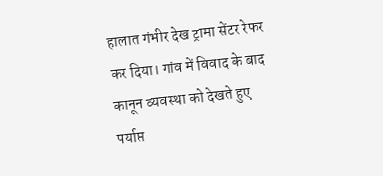हालात गंभीर देख ट्रामा सेंटर रेफर कर दिया। गांव में विवाद के बाद कानून व्यवस्था को देखते हुए पर्याप्त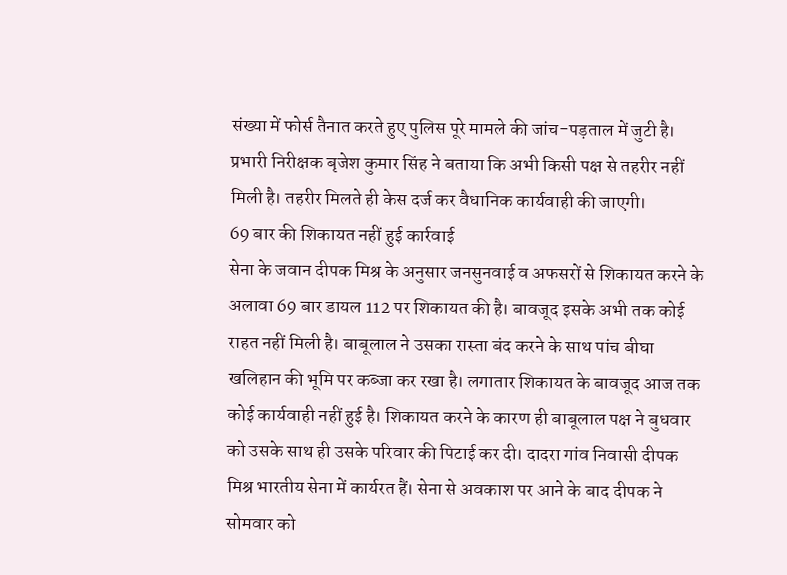संख्या में फोर्स तैनात करते हुए पुलिस पूरे मामले की जांच-पड़ताल में जुटी है। प्रभारी निरीक्षक बृजेश कुमार सिंह ने बताया कि अभी किसी पक्ष से तहरीर नहीं मिली है। तहरीर मिलते ही केस दर्ज कर वैधानिक कार्यवाही की जाएगी।
69 बार की शिकायत नहीं हुई कार्रवाई
सेना के जवान दीपक मिश्र के अनुसार जनसुनवाई व अफसरों से शिकायत करने के अलावा 69 बार डायल 112 पर शिकायत की है। बावजूद इसके अभी तक कोई राहत नहीं मिली है। बाबूलाल ने उसका रास्ता बंद करने के साथ पांच बीघा खलिहान की भूमि पर कब्जा कर रखा है। लगातार शिकायत के बावजूद आज तक कोई कार्यवाही नहीं हुई है। शिकायत करने के कारण ही बाबूलाल पक्ष ने बुधवार को उसके साथ ही उसके परिवार की पिटाई कर दी। दादरा गांव निवासी दीपक मिश्र भारतीय सेना में कार्यरत हैं। सेना से अवकाश पर आने के बाद दीपक ने सोमवार को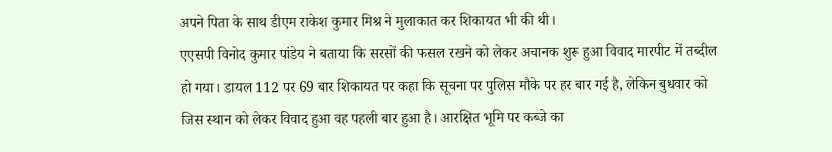अपने पिता के साथ डीएम राकेश कुमार मिश्र ने मुलाकात कर शिकायत भी की थी।
एएसपी विनोद कुमार पांडेय ने बताया कि सरसों की फसल रखने को लेकर अचानक शुरू हुआ विवाद मारपीट में तब्दील हो गया। डायल 112 पर 69 बार शिकायत पर कहा कि सूचना पर पुलिस मौके पर हर बार गई है, लेकिन बुधवार को जिस स्थान को लेकर विवाद हुआ वह पहली बार हुआ है। आरक्षित भूमि पर कब्जे का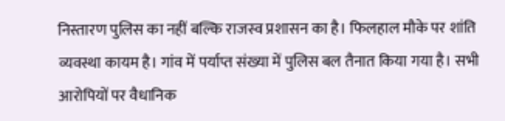निस्तारण पुलिस का नहीं बल्कि राजस्व प्रशासन का है। फिलहाल मौके पर शांति व्यवस्था कायम है। गांव में पर्याप्त संख्या में पुलिस बल तैनात किया गया है। सभी आरोपियों पर वैधानिक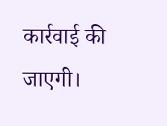कार्रवाई की जाएगी।